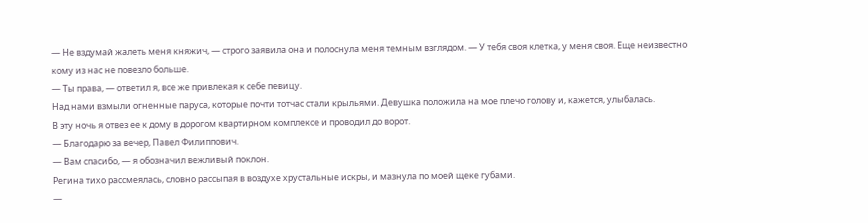— Не вздумай жалеть меня княжич, — строго заявила она и полоснула меня темным взглядом. — У тебя своя клетка, у меня своя. Еще неизвестно кому из нас не повезло больше.
— Ты права, — ответил я, все же привлекая к себе певицу.
Над нами взмыли огненные паруса, которые почти тотчас стали крыльями. Девушка положила на мое плечо голову и, кажется, улыбалась.
В эту ночь я отвез ее к дому в дорогом квартирном комплексе и проводил до ворот.
— Благодарю за вечер, Павел Филиппович.
— Вам спасибо, — я обозначил вежливый поклон.
Регина тихо рассмеялась, словно рассыпая в воздухе хрустальные искры, и мазнула по моей щеке губами.
—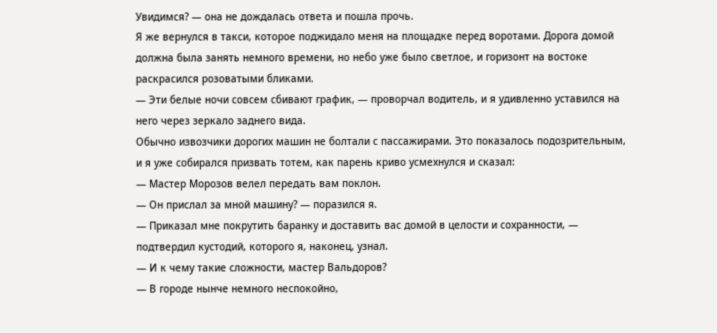Увидимся? — она не дождалась ответа и пошла прочь.
Я же вернулся в такси, которое поджидало меня на площадке перед воротами. Дорога домой должна была занять немного времени, но небо уже было светлое, и горизонт на востоке раскрасился розоватыми бликами.
— Эти белые ночи совсем сбивают график, — проворчал водитель, и я удивленно уставился на него через зеркало заднего вида.
Обычно извозчики дорогих машин не болтали с пассажирами. Это показалось подозрительным, и я уже собирался призвать тотем, как парень криво усмехнулся и сказал:
— Мастер Морозов велел передать вам поклон.
— Он прислал за мной машину? — поразился я.
— Приказал мне покрутить баранку и доставить вас домой в целости и сохранности, — подтвердил кустодий, которого я, наконец, узнал.
— И к чему такие сложности, мастер Вальдоров?
— В городе нынче немного неспокойно,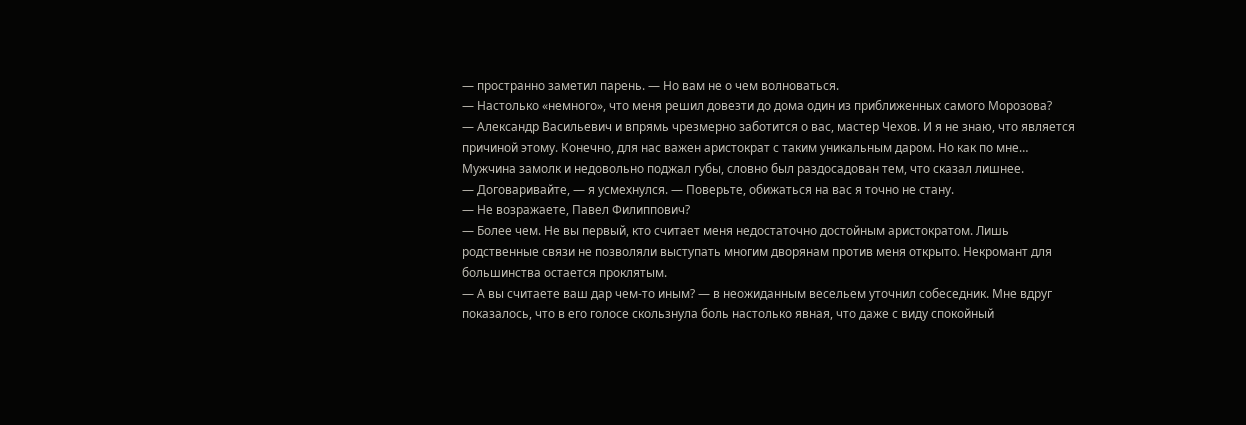— пространно заметил парень. — Но вам не о чем волноваться.
— Настолько «немного», что меня решил довезти до дома один из приближенных самого Морозова?
— Александр Васильевич и впрямь чрезмерно заботится о вас, мастер Чехов. И я не знаю, что является причиной этому. Конечно, для нас важен аристократ с таким уникальным даром. Но как по мне…
Мужчина замолк и недовольно поджал губы, словно был раздосадован тем, что сказал лишнее.
— Договаривайте, — я усмехнулся. — Поверьте, обижаться на вас я точно не стану.
— Не возражаете, Павел Филиппович?
— Более чем. Не вы первый, кто считает меня недостаточно достойным аристократом. Лишь родственные связи не позволяли выступать многим дворянам против меня открыто. Некромант для большинства остается проклятым.
— А вы считаете ваш дар чем-то иным? — в неожиданным весельем уточнил собеседник. Мне вдруг показалось, что в его голосе скользнула боль настолько явная, что даже с виду спокойный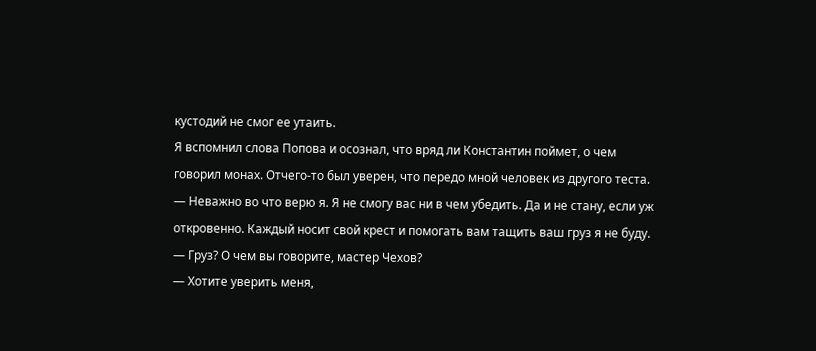кустодий не смог ее утаить.
Я вспомнил слова Попова и осознал, что вряд ли Константин поймет, о чем говорил монах. Отчего-то был уверен, что передо мной человек из другого теста.
— Неважно во что верю я. Я не смогу вас ни в чем убедить. Да и не стану, если уж откровенно. Каждый носит свой крест и помогать вам тащить ваш груз я не буду.
— Груз? О чем вы говорите, мастер Чехов?
— Хотите уверить меня,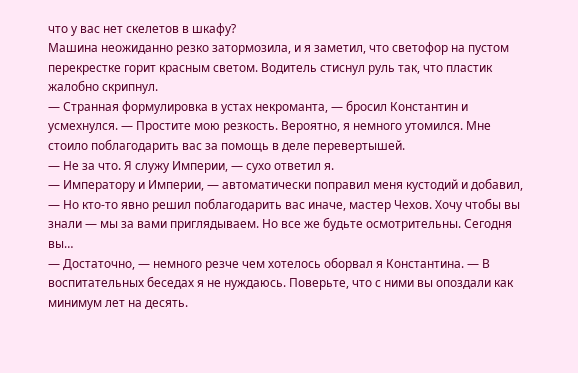что у вас нет скелетов в шкафу?
Машина неожиданно резко затормозила, и я заметил, что светофор на пустом перекрестке горит красным светом. Водитель стиснул руль так, что пластик жалобно скрипнул.
— Странная формулировка в устах некроманта, — бросил Константин и усмехнулся. — Простите мою резкость. Вероятно, я немного утомился. Мне стоило поблагодарить вас за помощь в деле перевертышей.
— Не за что. Я служу Империи, — сухо ответил я.
— Императору и Империи, — автоматически поправил меня кустодий и добавил, — Но кто-то явно решил поблагодарить вас иначе, мастер Чехов. Хочу чтобы вы знали — мы за вами приглядываем. Но все же будьте осмотрительны. Сегодня вы…
— Достаточно, — немного резче чем хотелось оборвал я Константина. — В воспитательных беседах я не нуждаюсь. Поверьте, что с ними вы опоздали как минимум лет на десять.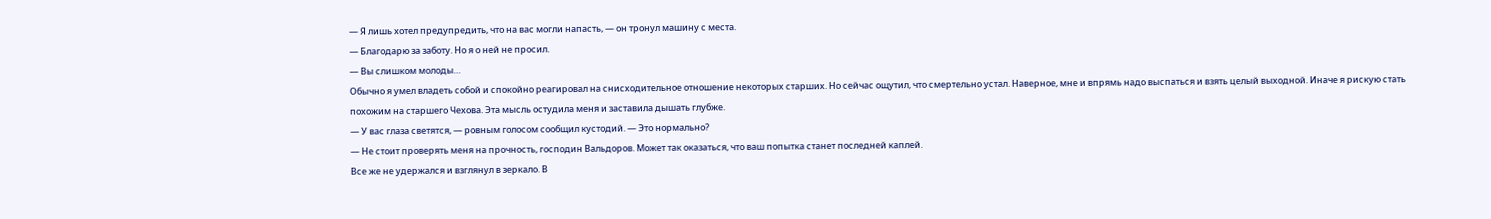— Я лишь хотел предупредить, что на вас могли напасть, — он тронул машину с места.
— Благодарю за заботу. Но я о ней не просил.
— Вы слишком молоды…
Обычно я умел владеть собой и спокойно реагировал на снисходительное отношение некоторых старших. Но сейчас ощутил, что смертельно устал. Наверное, мне и впрямь надо выспаться и взять целый выходной. Иначе я рискую стать похожим на старшего Чехова. Эта мысль остудила меня и заставила дышать глубже.
— У вас глаза светятся, — ровным голосом сообщил кустодий. — Это нормально?
— Не стоит проверять меня на прочность, господин Вальдоров. Может так оказаться, что ваш попытка станет последней каплей.
Все же не удержался и взглянул в зеркало. В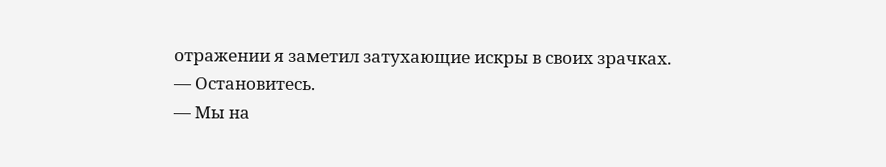отражении я заметил затухающие искры в своих зрачках.
— Остановитесь.
— Мы на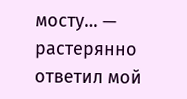мосту… — растерянно ответил мой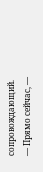сопровождающий.
— Прямо сейчас, —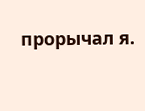прорычал я.